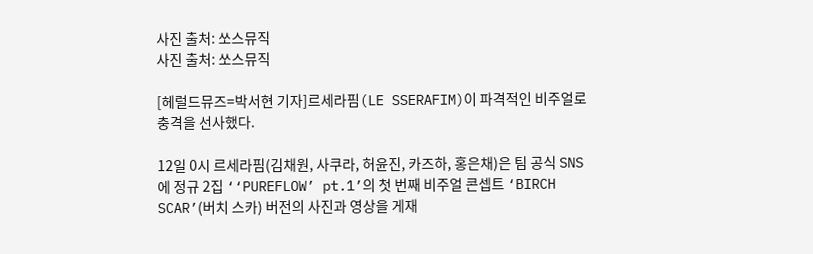사진 출처: 쏘스뮤직
사진 출처: 쏘스뮤직

[헤럴드뮤즈=박서현 기자]르세라핌(LE SSERAFIM)이 파격적인 비주얼로 충격을 선사했다.

12일 0시 르세라핌(김채원, 사쿠라, 허윤진, 카즈하, 홍은채)은 팀 공식 SNS에 정규 2집 ‘‘PUREFLOW’ pt.1’의 첫 번째 비주얼 콘셉트 ‘BIRCH SCAR’(버치 스카) 버전의 사진과 영상을 게재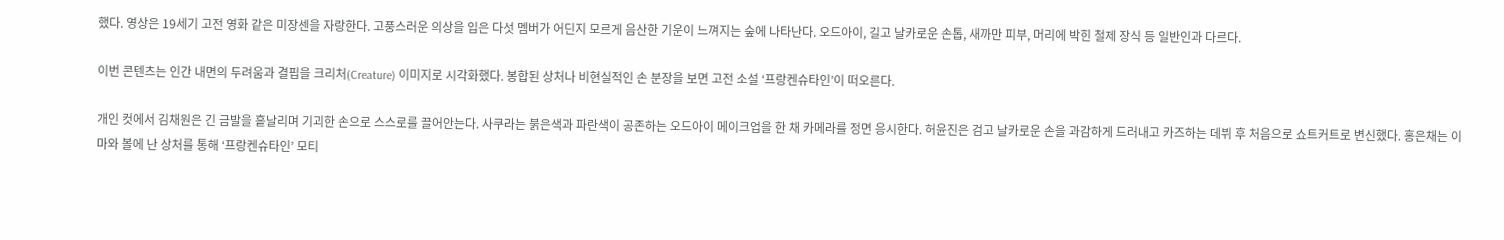했다. 영상은 19세기 고전 영화 같은 미장센을 자랑한다. 고풍스러운 의상을 입은 다섯 멤버가 어딘지 모르게 음산한 기운이 느껴지는 숲에 나타난다. 오드아이, 길고 날카로운 손톱, 새까만 피부, 머리에 박힌 철제 장식 등 일반인과 다르다.

이번 콘텐츠는 인간 내면의 두려움과 결핍을 크리처(Creature) 이미지로 시각화했다. 봉합된 상처나 비현실적인 손 분장을 보면 고전 소설 ‘프랑켄슈타인’이 떠오른다.

개인 컷에서 김채원은 긴 금발을 흩날리며 기괴한 손으로 스스로를 끌어안는다. 사쿠라는 붉은색과 파란색이 공존하는 오드아이 메이크업을 한 채 카메라를 정면 응시한다. 허윤진은 검고 날카로운 손을 과감하게 드러내고 카즈하는 데뷔 후 처음으로 쇼트커트로 변신했다. 홍은채는 이마와 볼에 난 상처를 통해 ‘프랑켄슈타인’ 모티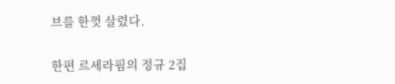브를 한껏 살렸다.

한편 르세라핌의 정규 2집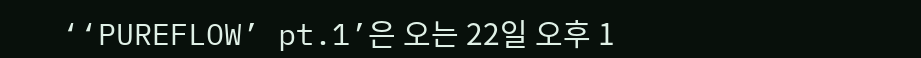‘‘PUREFLOW’ pt.1’은 오는 22일 오후 1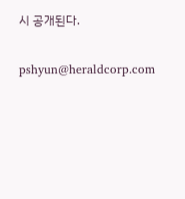시 공개된다.


pshyun@heraldcorp.com